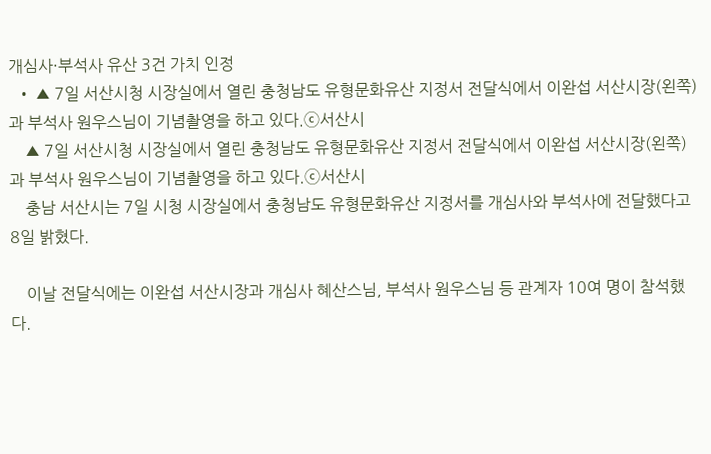개심사·부석사 유산 3건 가치 인정
  • ▲ 7일 서산시청 시장실에서 열린 충청남도 유형문화유산 지정서 전달식에서 이완섭 서산시장(왼쪽)과 부석사 원우스님이 기념촬영을 하고 있다.ⓒ서산시
    ▲ 7일 서산시청 시장실에서 열린 충청남도 유형문화유산 지정서 전달식에서 이완섭 서산시장(왼쪽)과 부석사 원우스님이 기념촬영을 하고 있다.ⓒ서산시
    충남 서산시는 7일 시청 시장실에서 충청남도 유형문화유산 지정서를 개심사와 부석사에 전달했다고 8일 밝혔다.

    이날 전달식에는 이완섭 서산시장과 개심사 혜산스님, 부석사 원우스님 등 관계자 10여 명이 참석했다.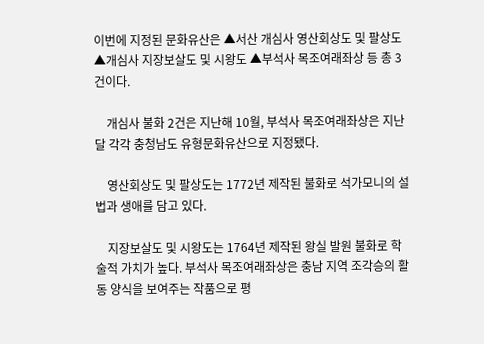이번에 지정된 문화유산은 ▲서산 개심사 영산회상도 및 팔상도 ▲개심사 지장보살도 및 시왕도 ▲부석사 목조여래좌상 등 총 3건이다.

    개심사 불화 2건은 지난해 10월, 부석사 목조여래좌상은 지난달 각각 충청남도 유형문화유산으로 지정됐다.

    영산회상도 및 팔상도는 1772년 제작된 불화로 석가모니의 설법과 생애를 담고 있다.

    지장보살도 및 시왕도는 1764년 제작된 왕실 발원 불화로 학술적 가치가 높다. 부석사 목조여래좌상은 충남 지역 조각승의 활동 양식을 보여주는 작품으로 평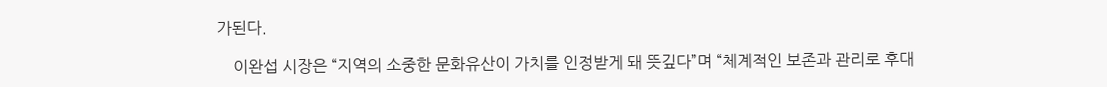가된다.

    이완섭 시장은 “지역의 소중한 문화유산이 가치를 인정받게 돼 뜻깊다”며 “체계적인 보존과 관리로 후대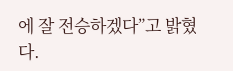에 잘 전승하겠다”고 밝혔다.